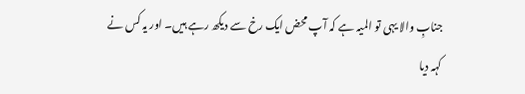جنابِ والا یہی تو المیہ ہے کہ آپ محض ایک رخ سے دیکھ رہے ہیں۔ اور یہ کس نے کہہ دیا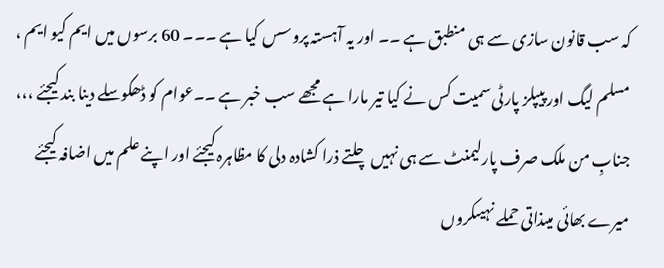کہ سب قانون سازی سے ہی منطبق ہے ۔۔ اور یہ آہستہ پروسس کیا ہے ۔۔۔ 60 برسوں میں ایم کیو ایم ، مسلم لیگ اور پیپلز پارٹی سمیت کس نے کیا تیر مارا ہے مجھے سب خبر ہے ۔۔عوام کو ڈھکوسلے دینا بند کیجئے ،،،
جنابِ من ملک صرف پارلیمنٹ سے ہی نہیں چلتے ذرا کشادہ دلی کا مظاہرہ کیجئے اور اپنے علم میں اضافہ کیجئے
میرے بھائی میںذاتی حملے نہیںکروں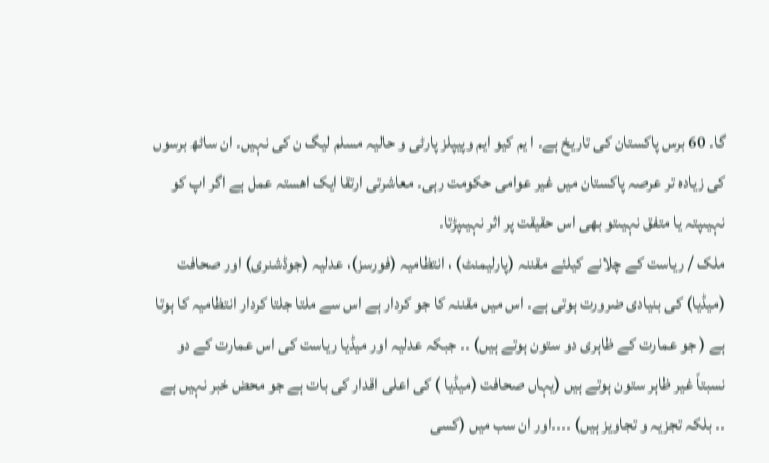گا۔ 60 برس پاکستان کی تاریخ ہے۔ ا یم کیو ایم وپیپلز پارٹی و حالیہ مسلم لیگ ن کی نہیں۔ ان ساٹھ برسوں کی زیادہ تر عرصہ پاکستان میں غیر عوامی حکومت رہی۔ معاشرتی ارتقا ایک اھستہ عمل ہے اگر اپ کو نہیںپتہ یا متفق نہیںتو بھی اس حقیقت پر اثر نہیںپڑتا۔
ملک / ریاست کے چلانے کیلئے مقننہ (پارلیمنٹ) ، انتظامیہ (فورسز)، عدلیہ (جوڈشنری) اور صحافت (میڈیا) کی بنیادی ضرورت ہوتی ہے۔ اس میں مقننہ کا جو کردار ہے اس سے ملتا جلتا کردار انتظامیہ کا ہوتا ہے ( جو عمارت کے ظاہری دو ستون ہوتے ہیں) ۔۔ جبکہ عدلیہ اور میڈیا ریاست کی اس عمارت کے دو نسبتاّ غیر ظاہر ستون ہوتے ہیں (یہاں صحافت (میڈیا ) کی اعلی اقدار کی بات ہے جو محض خبر نہیں ہے ۔۔ بلکہ تجزیہ و تجاویز ہیں) ۔۔۔۔اور ان سب میں (کسی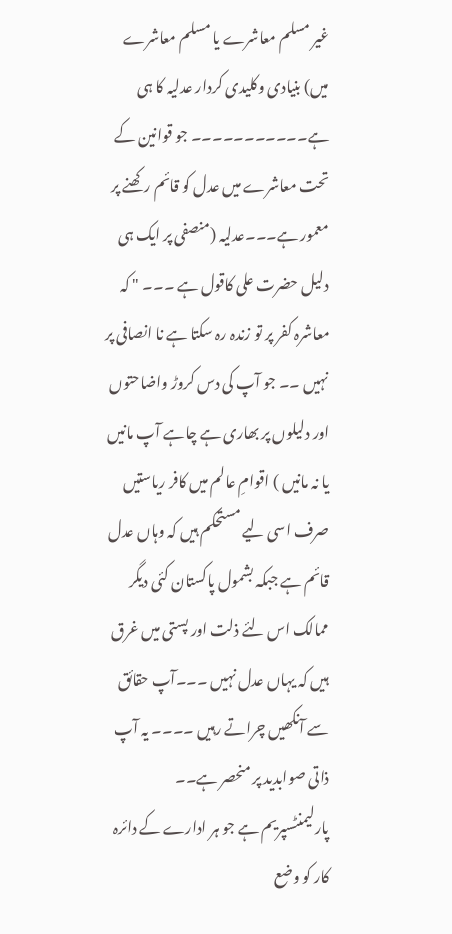غیر مسلم معاشرے یا مسلم معاشرے میں) بنیادی وکلیدی کردار عدلیہ کا ہی ہے۔۔۔۔۔۔۔۔۔۔۔ جو قوانین کے تحت معاشرے میں عدل کو قائم رکھنے پر معمور ہے۔۔۔عدلیہ (منصفی پر ایک ہی دلیل حضرت علی کاقول ہے ۔۔۔ " کہ معاشرہ کفر پر تو زندہ رہ سکتا ہے نا انصافی پر نہیں ۔۔ جو آپ کی دس کروڑ واضاحتوں اور دلیلوں پر بھاری ہے چاہے آپ مانیں یا نہ مانیں ) اقوامِ عالم میں کافر ریاستیں صرف اسی لیے مستحکم ہیں کہ وہاں عدل قائم ہے جبکہ بشمول پاکستان کئی دیگر ممالک اس لئے ذلت اور پستی میں غرق ہیں کہ یہاں عدل نہیں ۔۔۔آپ حقائق سے آنکھیں چراتے رہیں ۔۔۔۔ یہ آپ ذاتی صوابدید پر منحصر ہے۔۔
پارلیمنٹسپریم ہے جو ہر ادارے کے دائرہ کار کو وضع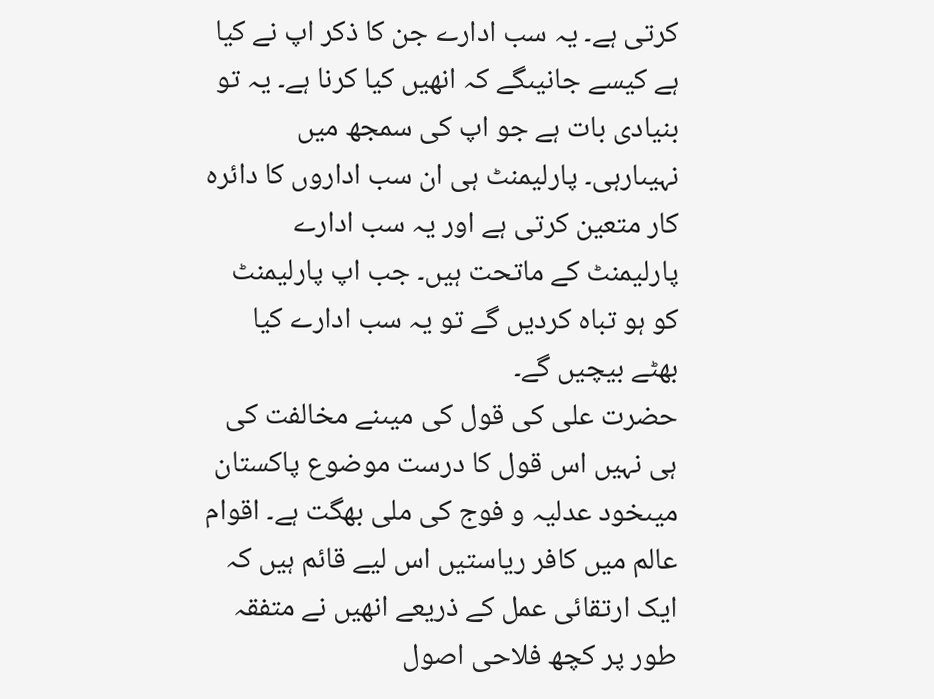کرتی ہے۔ یہ سب ادارے جن کا ذکر اپ نے کیا ہے کیسے جانیںگے کہ انھیں کیا کرنا ہے۔ یہ تو بنیادی بات ہے جو اپ کی سمجھ میں نہیںارہی۔ پارلیمنٹ ہی ان سب اداروں کا دائرہ کار متعین کرتی ہے اور یہ سب ادارے پارلیمنٹ کے ماتحت ہیں۔ جب اپ پارلیمنٹ کو ہو تباہ کردیں گے تو یہ سب ادارے کیا بھٹے بیچیں گے۔
حضرت علی کی قول کی میںنے مخالفت کی ہی نہیں اس قول کا درست موضوع پاکستان میںخود عدلیہ و فوج کی ملی بھگت ہے۔ اقوام عالم میں کافر ریاستیں اس لیے قائم ہیں کہ ایک ارتقائی عمل کے ذریعے انھیں نے متفقہ طور پر کچھ فلاحی اصول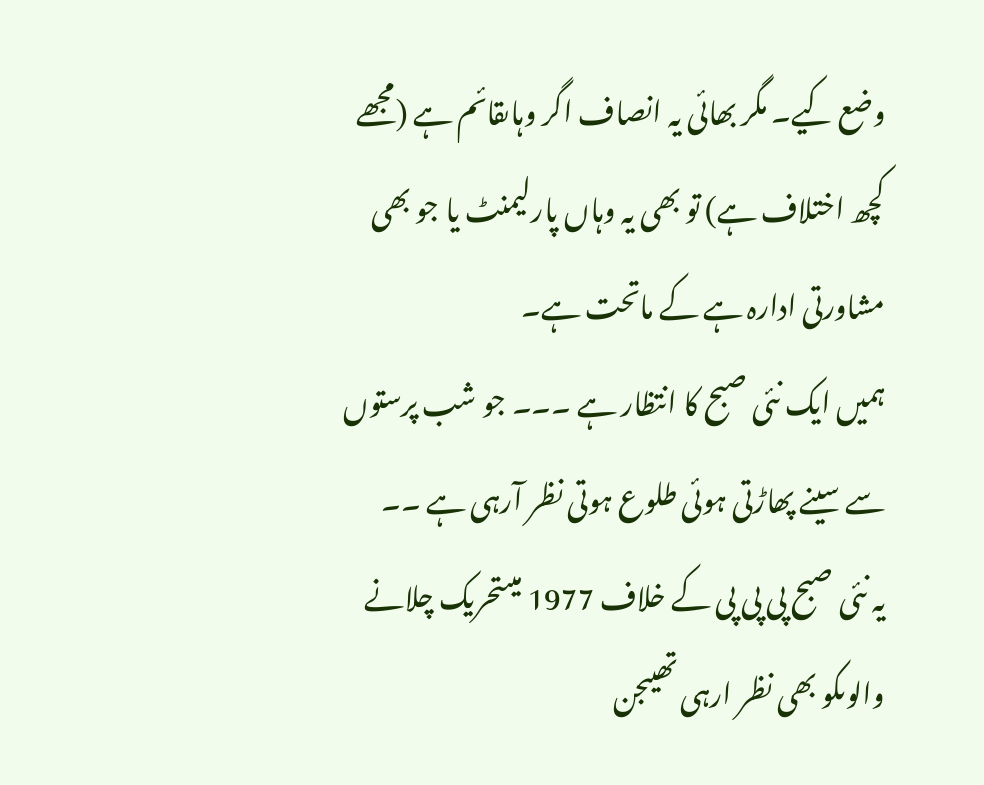وضع کیے۔ مگر بھائی یہ انصاف اگر وہاںقائم ہے (مجھے کچھ اختلاف ہے) تو بھی یہ وہاں پارلیمنٹ یا جو بھی مشاورتی ادارہ ہے کے ماتحت ہے۔
ہمیں ایک نئی صبح کا انتظار ہے ۔۔۔ جو شب پرستوں سے سینے پھاڑتی ہوئی طلوع ہوتی نظر آرہی ہے ۔۔
یہ نئی صبح پی پی پی کے خلاف 1977 میںتحریک چلانے والوںکو بھی نظر ارہی تھیںجن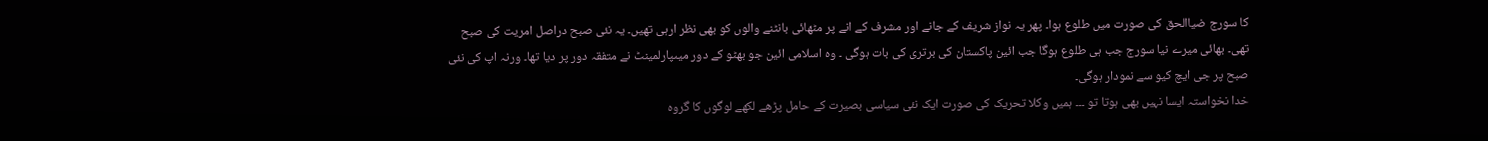کا سورج ضیاالحق کی صورت میں طلوع ہوا۔ پھر یہ نواز شریف کے جانے اور مشرف کے انے پر مٹھائی بانٹنے والوں کو بھی نظر ارہی تھیں۔ یہ نئی صبح دراصل امریت کی صبح تھی۔ بھائی میرے نیا سورج جب ہی طلوع ہوگا جب ائین پاکستان کی برتری کی بات ہوگی ۔ وہ اسلامی ائین جو بھٹو کے دور میںپارلمینٹ نے متفقہ دور پر دیا تھا۔ ورنہ اپ کی نئی صبح پر جی ایچ کیو سے نمودار ہوگی۔
خدا نخواستہ ایسا نہیں بھی ہوتا تو ۔۔۔ ہمیں وکلا تحریک کی صورت ایک نئی سیاسی بصیرت کے حامل پڑھے لکھے لوگوں کا گروہ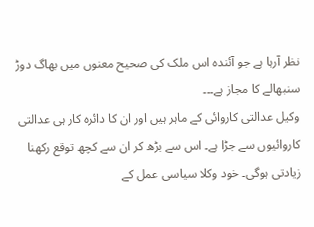نظر آرہا ہے جو آئندہ اس ملک کی صحیح معنوں میں بھاگ دوڑ سنبھالے کا مجاز ہے۔۔۔
وکیل عدالتی کاروائی کے ماہر ہیں اور ان کا دائرہ کار ہی عدالتی کاروائیوں سے جڑا ہے۔ اس سے بڑھ کر ان سے کچھ توقع رکھنا زیادتی ہوگی۔ خود وکلا سیاسی عمل کے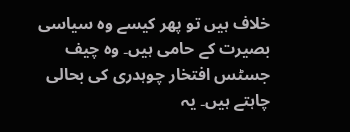خلاف ہیں تو پھر کیسے وہ سیاسی بصیرت کے حامی ہیں۔ وہ چیف جسٹس افتخار چوہدری کی بحالی چاہتے ہیں۔ یہ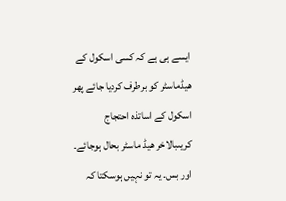ایسے ہی ہے کہ کسی اسکول کے ھیڈماسٹر کو برطرف کردیا جائے پھر اسکول کے اساتذہ احتجاج کریںبالاخر ھیڈ ماسٹر بحال ہوجائے۔ اور بس۔ یہ تو نہیں ہوسکتا کہ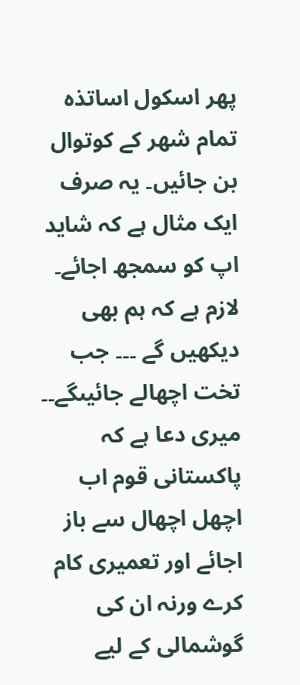پھر اسکول اساتذہ تمام شھر کے کوتوال بن جائیں۔ یہ صرف ایک مثال ہے کہ شاید اپ کو سمجھ اجائے۔
لازم ہے کہ ہم بھی دیکھیں گے ۔۔۔ جب تخت اچھالے جائیںگے۔۔
میری دعا ہے کہ پاکستانی قوم اب اچھل اچھال سے باز اجائے اور تعمیری کام کرے ورنہ ان کی گوشمالی کے لیے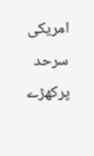امریکی سرحد پرکھڑے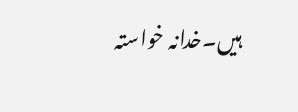ہیں۔خدانہ خواستہ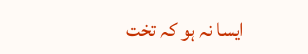ایسا نہ ہو کہ تخت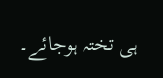ہی تختہ ہوجائے۔